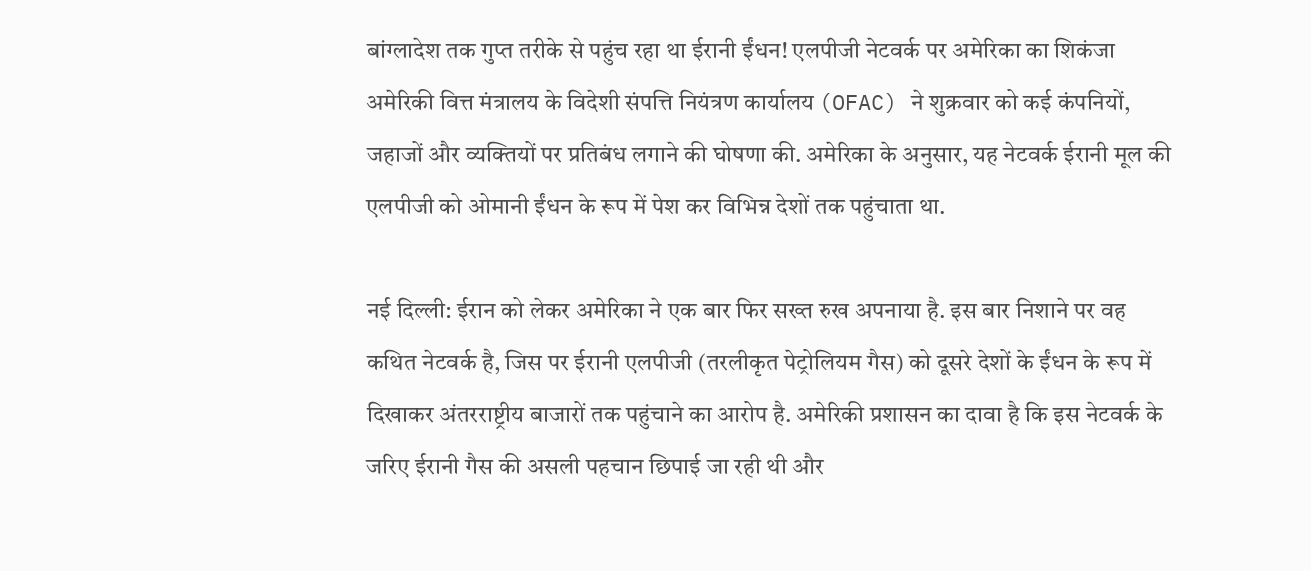बांग्लादेश तक गुप्त तरीके से पहुंच रहा था ईरानी ईंधन! एलपीजी नेटवर्क पर अमेरिका का शिकंजा
अमेरिकी वित्त मंत्रालय के विदेशी संपत्ति नियंत्रण कार्यालय (OFAC) ने शुक्रवार को कई कंपनियों, जहाजों और व्यक्तियों पर प्रतिबंध लगाने की घोषणा की. अमेरिका के अनुसार, यह नेटवर्क ईरानी मूल की एलपीजी को ओमानी ईंधन के रूप में पेश कर विभिन्न देशों तक पहुंचाता था.

नई दिल्ली: ईरान को लेकर अमेरिका ने एक बार फिर सख्त रुख अपनाया है. इस बार निशाने पर वह कथित नेटवर्क है, जिस पर ईरानी एलपीजी (तरलीकृत पेट्रोलियम गैस) को दूसरे देशों के ईंधन के रूप में दिखाकर अंतरराष्ट्रीय बाजारों तक पहुंचाने का आरोप है. अमेरिकी प्रशासन का दावा है कि इस नेटवर्क के जरिए ईरानी गैस की असली पहचान छिपाई जा रही थी और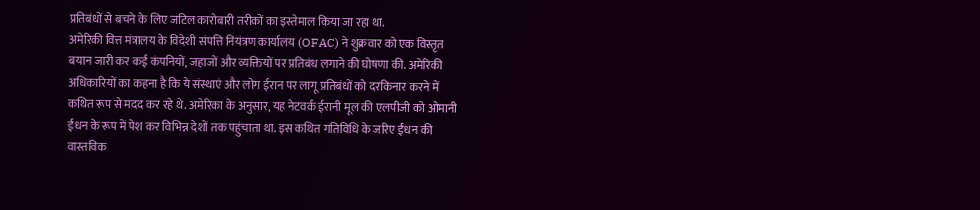प्रतिबंधों से बचने के लिए जटिल कारोबारी तरीकों का इस्तेमाल किया जा रहा था.
अमेरिकी वित्त मंत्रालय के विदेशी संपत्ति नियंत्रण कार्यालय (OFAC) ने शुक्रवार को एक विस्तृत बयान जारी कर कई कंपनियों, जहाजों और व्यक्तियों पर प्रतिबंध लगाने की घोषणा की. अमेरिकी अधिकारियों का कहना है कि ये संस्थाएं और लोग ईरान पर लागू प्रतिबंधों को दरकिनार करने में कथित रूप से मदद कर रहे थे. अमेरिका के अनुसार, यह नेटवर्क ईरानी मूल की एलपीजी को ओमानी ईंधन के रूप में पेश कर विभिन्न देशों तक पहुंचाता था. इस कथित गतिविधि के जरिए ईंधन की वास्तविक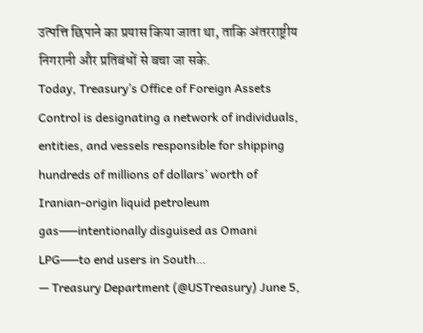उत्पत्ति छिपाने का प्रयास किया जाता था, ताकि अंतरराष्ट्रीय निगरानी और प्रतिबंधों से बचा जा सके.
Today, Treasury’s Office of Foreign Assets Control is designating a network of individuals, entities, and vessels responsible for shipping hundreds of millions of dollars’ worth of Iranian-origin liquid petroleum gas⸺intentionally disguised as Omani LPG⸺to end users in South…
— Treasury Department (@USTreasury) June 5,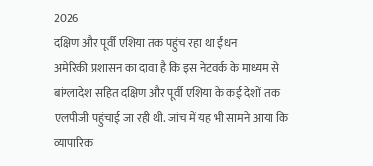2026
दक्षिण और पूर्वी एशिया तक पहुंच रहा था ईंधन
अमेरिकी प्रशासन का दावा है कि इस नेटवर्क के माध्यम से बांग्लादेश सहित दक्षिण और पूर्वी एशिया के कई देशों तक एलपीजी पहुंचाई जा रही थी. जांच में यह भी सामने आया कि व्यापारिक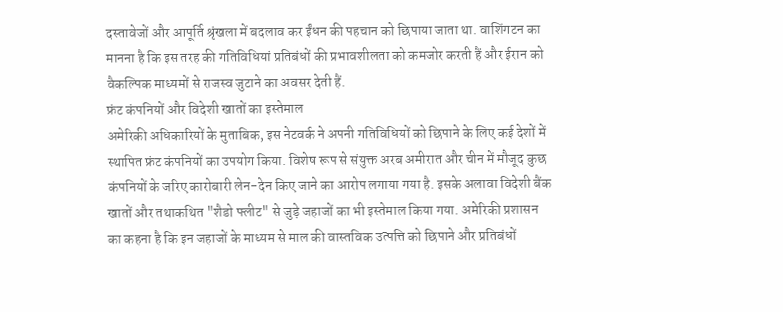दस्तावेजों और आपूर्ति श्रृंखला में बदलाव कर ईंधन की पहचान को छिपाया जाता था. वाशिंगटन का मानना है कि इस तरह की गतिविधियां प्रतिबंधों की प्रभावशीलता को कमजोर करती हैं और ईरान को वैकल्पिक माध्यमों से राजस्व जुटाने का अवसर देती हैं.
फ्रंट कंपनियों और विदेशी खातों का इस्तेमाल
अमेरिकी अधिकारियों के मुताबिक, इस नेटवर्क ने अपनी गतिविधियों को छिपाने के लिए कई देशों में स्थापित फ्रंट कंपनियों का उपयोग किया. विशेष रूप से संयुक्त अरब अमीरात और चीन में मौजूद कुछ कंपनियों के जरिए कारोबारी लेन-देन किए जाने का आरोप लगाया गया है. इसके अलावा विदेशी बैंक खातों और तथाकथित "शैडो फ्लीट" से जुड़े जहाजों का भी इस्तेमाल किया गया. अमेरिकी प्रशासन का कहना है कि इन जहाजों के माध्यम से माल की वास्तविक उत्पत्ति को छिपाने और प्रतिबंधों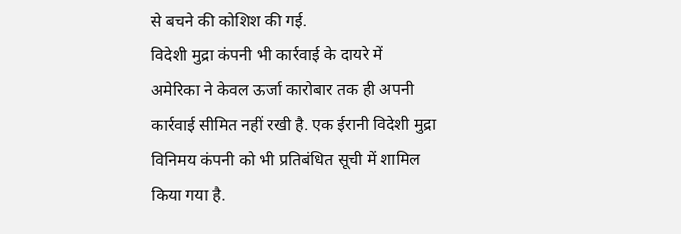से बचने की कोशिश की गई.
विदेशी मुद्रा कंपनी भी कार्रवाई के दायरे में
अमेरिका ने केवल ऊर्जा कारोबार तक ही अपनी कार्रवाई सीमित नहीं रखी है. एक ईरानी विदेशी मुद्रा विनिमय कंपनी को भी प्रतिबंधित सूची में शामिल किया गया है.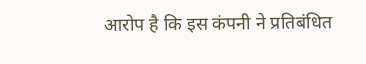आरोप है कि इस कंपनी ने प्रतिबंधित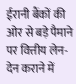ईरानी बैंकों की ओर से बड़े पैमाने पर वित्तीय लेन-देन कराने में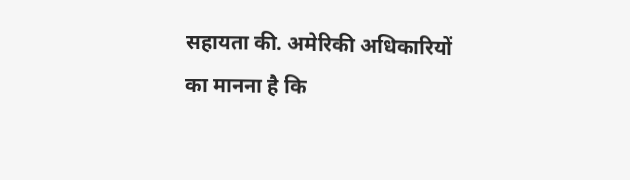सहायता की. अमेरिकी अधिकारियों का मानना है कि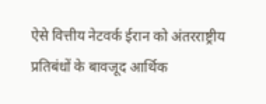ऐसे वित्तीय नेटवर्क ईरान को अंतरराष्ट्रीय प्रतिबंधों के बावजूद आर्थिक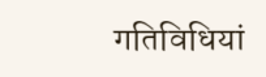गतिविधियां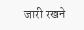जारी रखने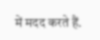में मदद करते हैं.